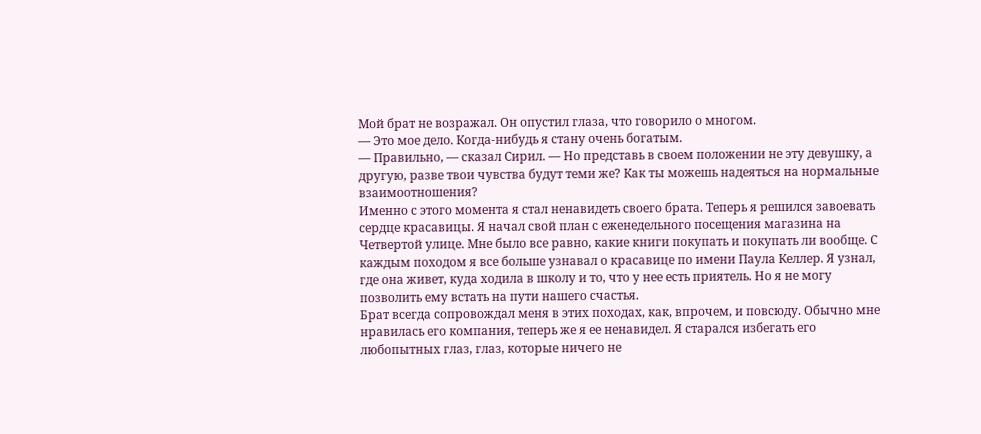Мой брат не возражал. Он опустил глаза, что говорило о многом.
— Это мое дело. Когда-нибудь я стану очень богатым.
— Правильно, — сказал Сирил. — Но представь в своем положении не эту девушку, а другую, разве твои чувства будут теми же? Как ты можешь надеяться на нормальные взаимоотношения?
Именно с этого момента я стал ненавидеть своего брата. Теперь я решился завоевать сердце красавицы. Я начал свой план с еженедельного посещения магазина на Четвертой улице. Мне было все равно, какие книги покупать и покупать ли вообще. С каждым походом я все больше узнавал о красавице по имени Паула Келлер. Я узнал, где она живет, куда ходила в школу и то, что у нее есть приятель. Но я не могу позволить ему встать на пути нашего счастья.
Брат всегда сопровождал меня в этих походах, как, впрочем, и повсюду. Обычно мне нравилась его компания, теперь же я ее ненавидел. Я старался избегать его любопытных глаз, глаз, которые ничего не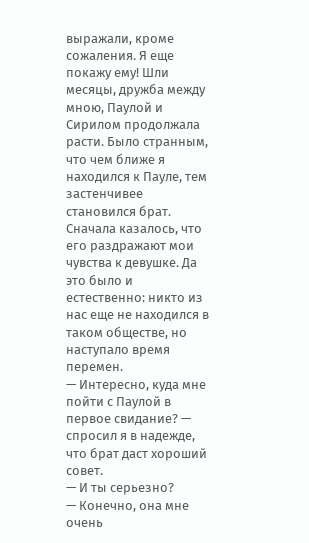выражали, кроме сожаления. Я еще покажу ему! Шли месяцы, дружба между мною, Паулой и Сирилом продолжала расти. Было странным, что чем ближе я находился к Пауле, тем застенчивее становился брат. Сначала казалось, что его раздражают мои чувства к девушке. Да это было и естественно: никто из нас еще не находился в таком обществе, но наступало время перемен.
— Интересно, куда мне пойти с Паулой в первое свидание? — спросил я в надежде, что брат даст хороший совет.
— И ты серьезно?
— Конечно, она мне очень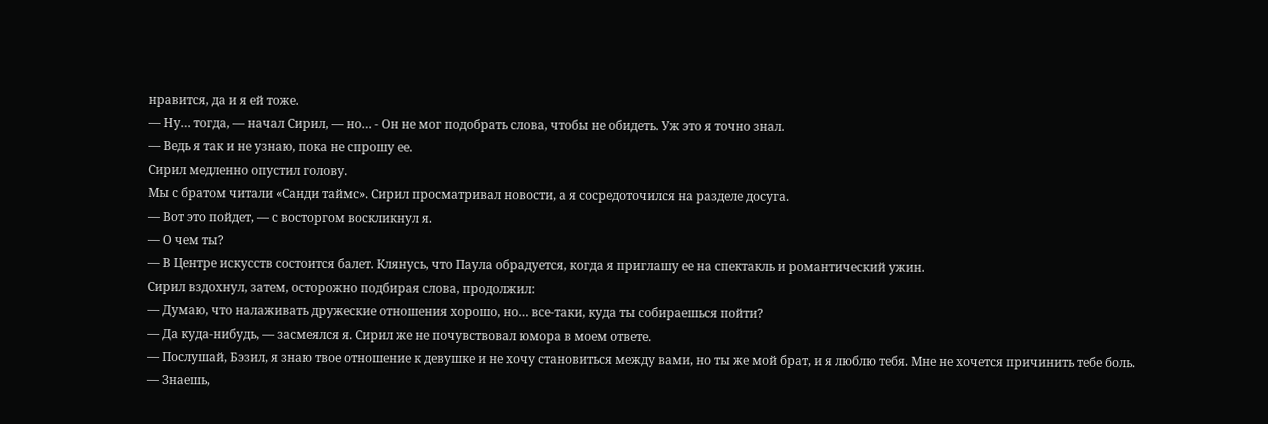нравится, да и я ей тоже.
— Ну… тогда, — начал Сирил, — но… - Он не мог подобрать слова, чтобы не обидеть. Уж это я точно знал.
— Ведь я так и не узнаю, пока не спрошу ее.
Сирил медленно опустил голову.
Мы с братом читали «Санди таймс». Сирил просматривал новости, а я сосредоточился на разделе досуга.
— Вот это пойдет, — с восторгом воскликнул я.
— О чем ты?
— В Центре искусств состоится балет. Клянусь, что Паула обрадуется, когда я приглашу ее на спектакль и романтический ужин.
Сирил вздохнул, затем, осторожно подбирая слова, продолжил:
— Думаю, что налаживать дружеские отношения хорошо, но… все-таки, куда ты собираешься пойти?
— Да куда-нибудь, — засмеялся я. Сирил же не почувствовал юмора в моем ответе.
— Послушай, Бэзил, я знаю твое отношение к девушке и не хочу становиться между вами, но ты же мой брат, и я люблю тебя. Мне не хочется причинить тебе боль.
— Знаешь,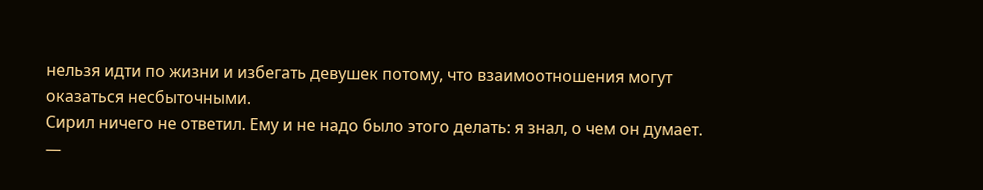нельзя идти по жизни и избегать девушек потому, что взаимоотношения могут оказаться несбыточными.
Сирил ничего не ответил. Ему и не надо было этого делать: я знал, о чем он думает.
—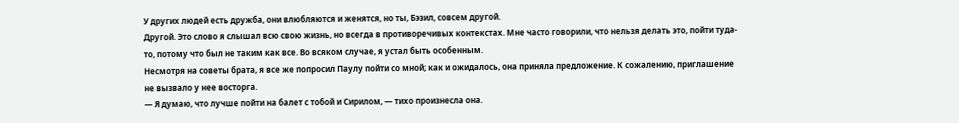У других людей есть дружба, они влюбляются и женятся, но ты, Бэзил, совсем другой.
Другой. Это слово я слышал всю свою жизнь, но всегда в противоречивых контекстах. Мне часто говорили, что нельзя делать это, пойти туда-то, потому что был не таким как все. Во всяком случае, я устал быть особенным.
Несмотря на советы брата, я все же попросил Паулу пойти со мной; как и ожидалось, она приняла предложение. К сожалению, приглашение не вызвало у нее восторга.
— Я думаю, что лучше пойти на балет с тобой и Сирилом, — тихо произнесла она.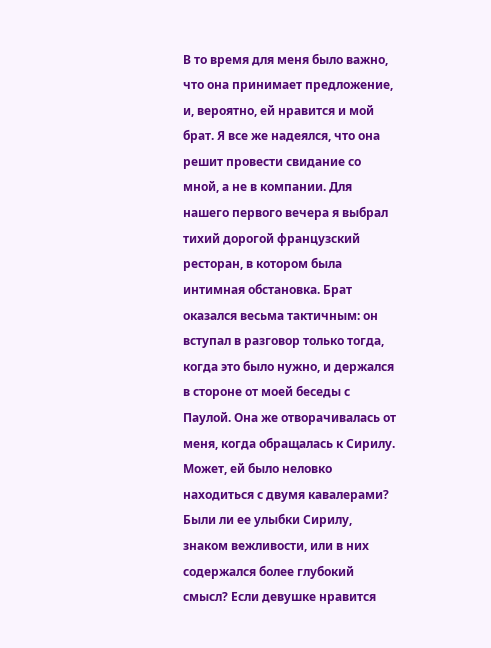В то время для меня было важно, что она принимает предложение, и, вероятно, ей нравится и мой брат. Я все же надеялся, что она решит провести свидание со мной, а не в компании. Для нашего первого вечера я выбрал тихий дорогой французский ресторан, в котором была интимная обстановка. Брат оказался весьма тактичным: он вступал в разговор только тогда, когда это было нужно, и держался в стороне от моей беседы с Паулой. Она же отворачивалась от меня, когда обращалась к Сирилу. Может, ей было неловко находиться с двумя кавалерами? Были ли ее улыбки Сирилу, знаком вежливости, или в них содержался более глубокий смысл? Если девушке нравится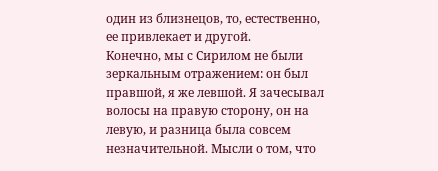один из близнецов, то, естественно, ее привлекает и другой.
Конечно, мы с Сирилом не были зеркальным отражением: он был правшой, я же левшой. Я зачесывал волосы на правую сторону, он на левую, и разница была совсем незначительной. Мысли о том, что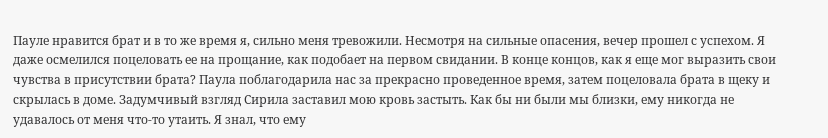Пауле нравится брат и в то же время я, сильно меня тревожили. Несмотря на сильные опасения, вечер прошел с успехом. Я даже осмелился поцеловать ее на прощание, как подобает на первом свидании. В конце концов, как я еще мог выразить свои чувства в присутствии брата? Паула поблагодарила нас за прекрасно проведенное время, затем поцеловала брата в щеку и скрылась в доме. Задумчивый взгляд Сирила заставил мою кровь застыть. Как бы ни были мы близки, ему никогда не удавалось от меня что-то утаить. Я знал, что ему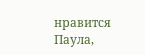нравится Паула,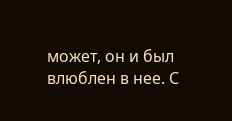может, он и был влюблен в нее. С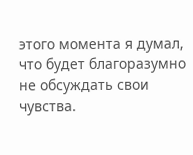этого момента я думал, что будет благоразумно не обсуждать свои чувства.